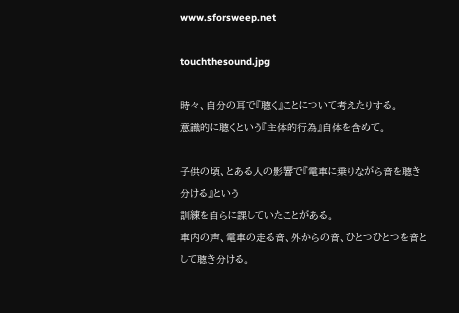www.sforsweep.net

touchthesound.jpg

時々、自分の耳で『聴く』ことについて考えたりする。
意識的に聴くという『主体的行為』自体を含めて。

子供の頃、とある人の影響で『電車に乗りながら音を聴き分ける』という
訓練を自らに課していたことがある。
車内の声、電車の走る音、外からの音、ひとつひとつを音として聴き分ける。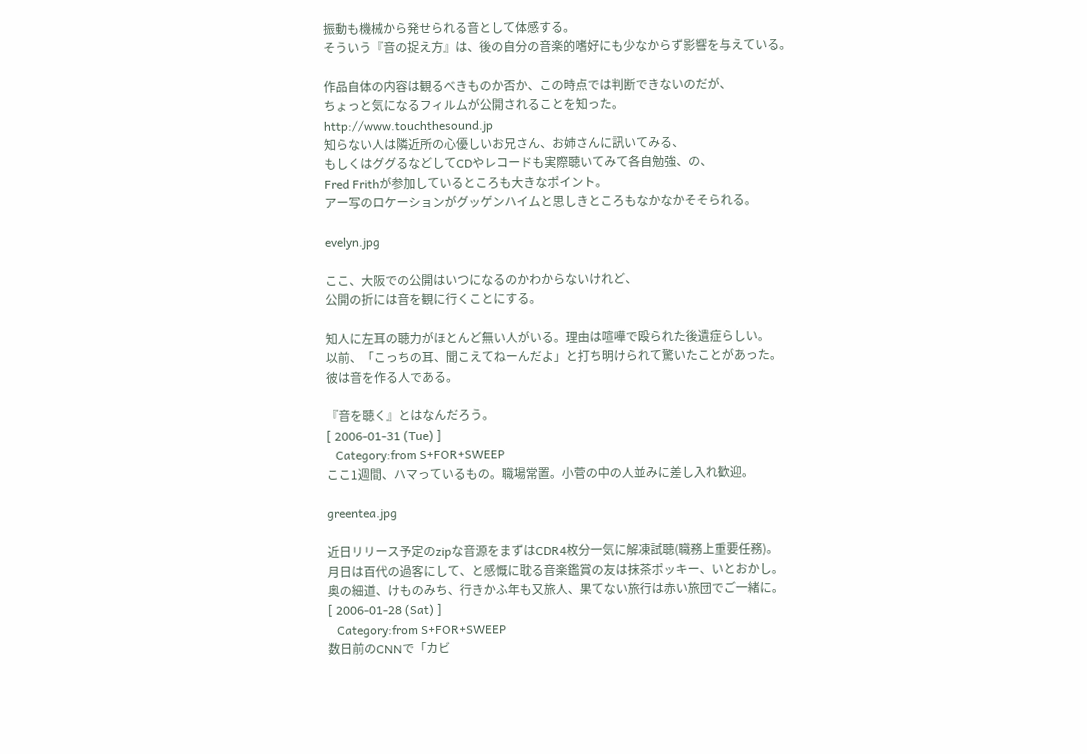振動も機械から発せられる音として体感する。
そういう『音の捉え方』は、後の自分の音楽的嗜好にも少なからず影響を与えている。

作品自体の内容は観るべきものか否か、この時点では判断できないのだが、
ちょっと気になるフィルムが公開されることを知った。
http://www.touchthesound.jp
知らない人は隣近所の心優しいお兄さん、お姉さんに訊いてみる、
もしくはググるなどしてCDやレコードも実際聴いてみて各自勉強、の、
Fred Frithが参加しているところも大きなポイント。
アー写のロケーションがグッゲンハイムと思しきところもなかなかそそられる。

evelyn.jpg

ここ、大阪での公開はいつになるのかわからないけれど、
公開の折には音を観に行くことにする。

知人に左耳の聴力がほとんど無い人がいる。理由は喧嘩で殴られた後遺症らしい。
以前、「こっちの耳、聞こえてねーんだよ」と打ち明けられて驚いたことがあった。
彼は音を作る人である。

『音を聴く』とはなんだろう。
[ 2006-01-31 (Tue) ]
   Category:from S+FOR+SWEEP
ここ1週間、ハマっているもの。職場常置。小菅の中の人並みに差し入れ歓迎。

greentea.jpg

近日リリース予定のzipな音源をまずはCDR4枚分一気に解凍試聴(職務上重要任務)。
月日は百代の過客にして、と感慨に耽る音楽鑑賞の友は抹茶ポッキー、いとおかし。
奥の細道、けものみち、行きかふ年も又旅人、果てない旅行は赤い旅団でご一緒に。
[ 2006-01-28 (Sat) ]
   Category:from S+FOR+SWEEP
数日前のCNNで「カビ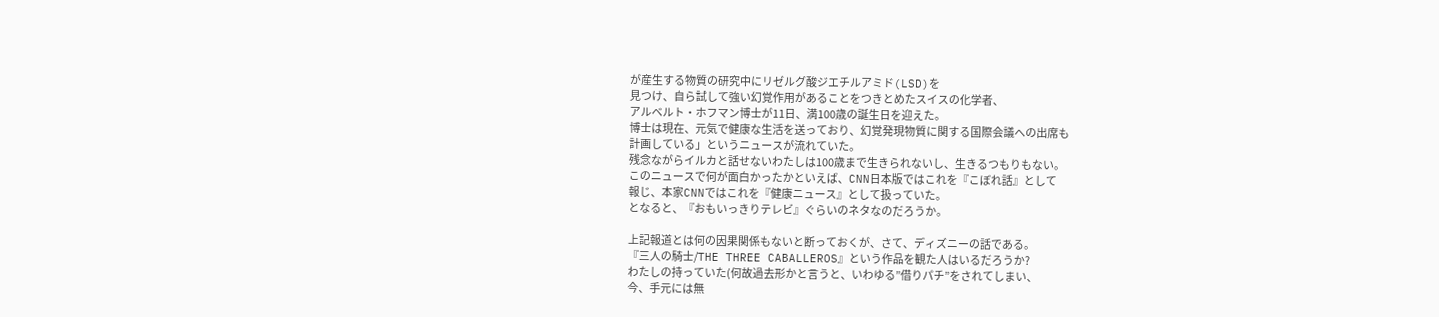が産生する物質の研究中にリゼルグ酸ジエチルアミド(LSD)を
見つけ、自ら試して強い幻覚作用があることをつきとめたスイスの化学者、
アルベルト・ホフマン博士が11日、満100歳の誕生日を迎えた。
博士は現在、元気で健康な生活を送っており、幻覚発現物質に関する国際会議への出席も
計画している」というニュースが流れていた。
残念ながらイルカと話せないわたしは100歳まで生きられないし、生きるつもりもない。
このニュースで何が面白かったかといえば、CNN日本版ではこれを『こぼれ話』として
報じ、本家CNNではこれを『健康ニュース』として扱っていた。
となると、『おもいっきりテレビ』ぐらいのネタなのだろうか。

上記報道とは何の因果関係もないと断っておくが、さて、ディズニーの話である。
『三人の騎士/THE THREE CABALLEROS』という作品を観た人はいるだろうか?
わたしの持っていた(何故過去形かと言うと、いわゆる”借りパチ”をされてしまい、
今、手元には無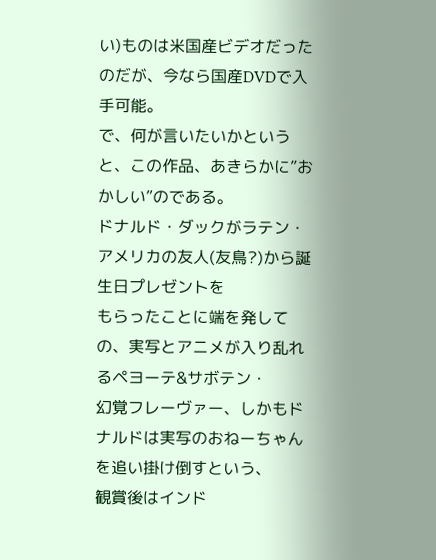い)ものは米国産ビデオだったのだが、今なら国産DVDで入手可能。
で、何が言いたいかというと、この作品、あきらかに”おかしい”のである。
ドナルド・ダックがラテン・アメリカの友人(友鳥?)から誕生日プレゼントを
もらったことに端を発しての、実写とアニメが入り乱れるペヨーテ&サボテン・
幻覚フレーヴァー、しかもドナルドは実写のおねーちゃんを追い掛け倒すという、
観賞後はインド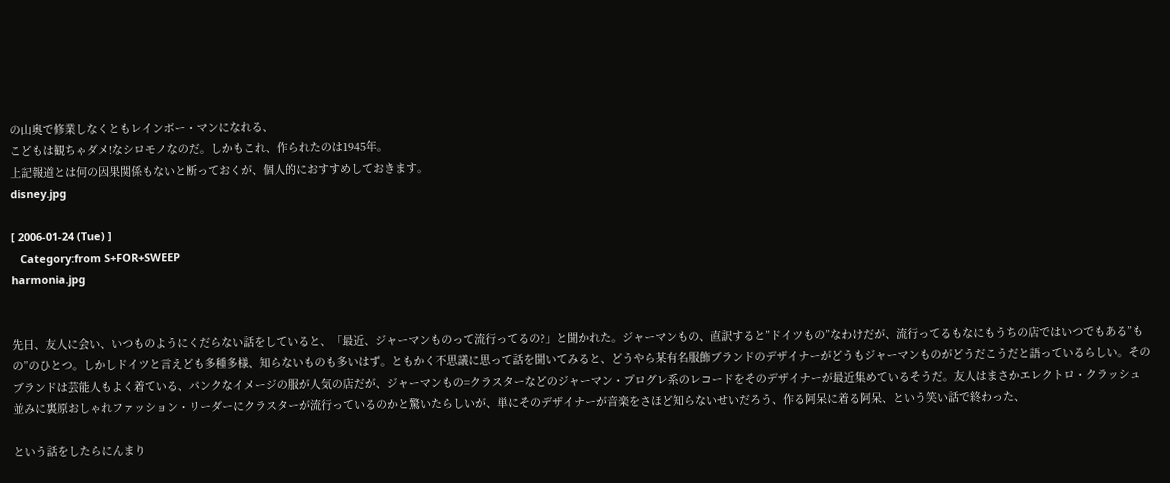の山奥で修業しなくともレインボー・マンになれる、
こどもは観ちゃダメ!なシロモノなのだ。しかもこれ、作られたのは1945年。
上記報道とは何の因果関係もないと断っておくが、個人的におすすめしておきます。
disney.jpg

[ 2006-01-24 (Tue) ]
   Category:from S+FOR+SWEEP
harmonia.jpg


先日、友人に会い、いつものようにくだらない話をしていると、「最近、ジャーマンものって流行ってるの?」と聞かれた。ジャーマンもの、直訳すると”ドイツもの”なわけだが、流行ってるもなにもうちの店ではいつでもある”もの”のひとつ。しかしドイツと言えども多種多様、知らないものも多いはず。ともかく不思議に思って話を聞いてみると、どうやら某有名服飾ブランドのデザイナーがどうもジャーマンものがどうだこうだと語っているらしい。そのブランドは芸能人もよく着ている、パンクなイメージの服が人気の店だが、ジャーマンもの=クラスターなどのジャーマン・プログレ系のレコードをそのデザイナーが最近集めているそうだ。友人はまさかエレクトロ・クラッシュ並みに裏原おしゃれファッション・リーダーにクラスターが流行っているのかと驚いたらしいが、単にそのデザイナーが音楽をさほど知らないせいだろう、作る阿呆に着る阿呆、という笑い話で終わった、

という話をしたらにんまり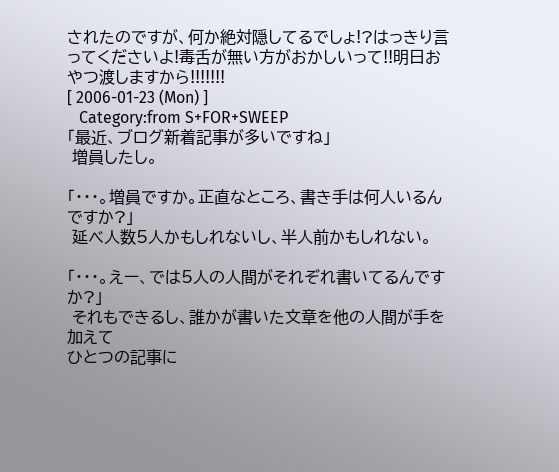されたのですが、何か絶対隠してるでしょ!?はっきり言ってくださいよ!毒舌が無い方がおかしいって!!明日おやつ渡しますから!!!!!!!
[ 2006-01-23 (Mon) ]
   Category:from S+FOR+SWEEP
「最近、ブログ新着記事が多いですね」
 増員したし。

「・・・。増員ですか。正直なところ、書き手は何人いるんですか?」
 延べ人数5人かもしれないし、半人前かもしれない。

「・・・。えー、では5人の人間がそれぞれ書いてるんですか?」
 それもできるし、誰かが書いた文章を他の人間が手を加えて
ひとつの記事に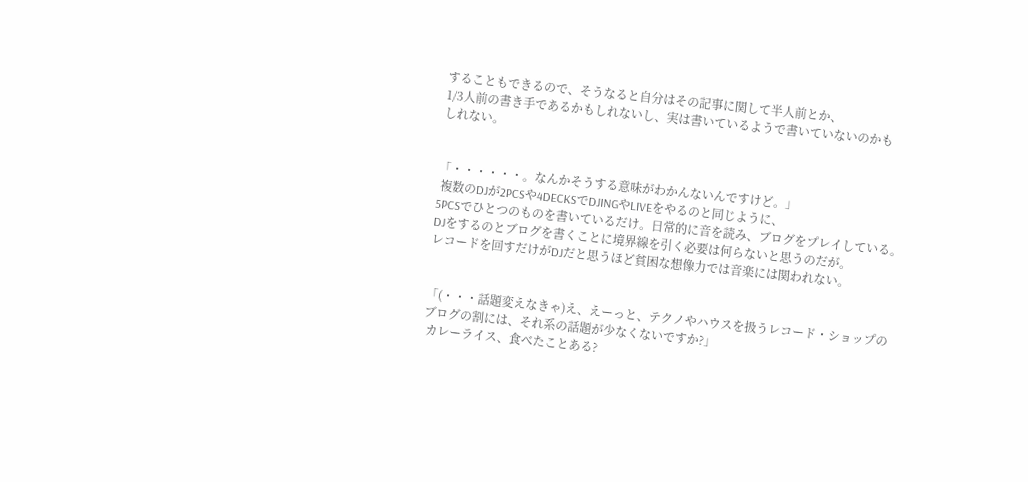することもできるので、そうなると自分はその記事に関して半人前とか、
1/3人前の書き手であるかもしれないし、実は書いているようで書いていないのかも
しれない。


「・・・・・・。なんかそうする意味がわかんないんですけど。」
 複数のDJが2PCSや4DECKSでDJINGやLIVEをやるのと同じように、
5PCSでひとつのものを書いているだけ。日常的に音を読み、ブログをプレイしている。
DJをするのとブログを書くことに境界線を引く必要は何らないと思うのだが。
レコードを回すだけがDJだと思うほど貧困な想像力では音楽には関われない。


「(・・・話題変えなきゃ)え、えーっと、テクノやハウスを扱うレコード・ショップの
ブログの割には、それ系の話題が少なくないですか?」
 カレーライス、食べたことある?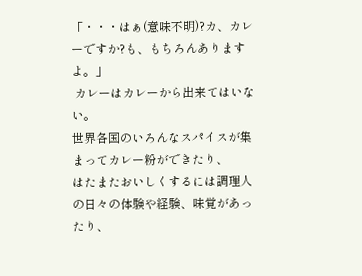「・・・はぁ(意味不明)?カ、カレーですか?も、もちろんありますよ。」
 カレーはカレーから出来てはいない。
世界各国のいろんなスパイスが集まってカレー粉ができたり、
はたまたおいしくするには調理人の日々の体験や経験、味覚があったり、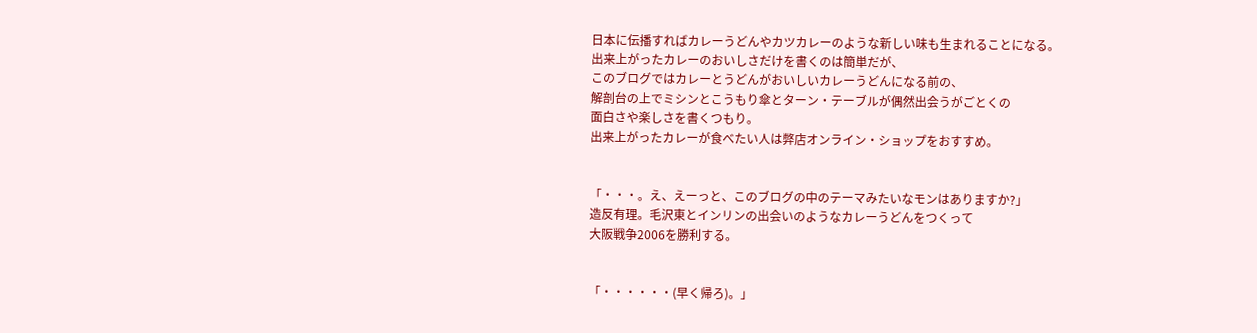日本に伝播すればカレーうどんやカツカレーのような新しい味も生まれることになる。
出来上がったカレーのおいしさだけを書くのは簡単だが、
このブログではカレーとうどんがおいしいカレーうどんになる前の、
解剖台の上でミシンとこうもり傘とターン・テーブルが偶然出会うがごとくの
面白さや楽しさを書くつもり。
出来上がったカレーが食べたい人は弊店オンライン・ショップをおすすめ。


「・・・。え、えーっと、このブログの中のテーマみたいなモンはありますか?」
造反有理。毛沢東とインリンの出会いのようなカレーうどんをつくって
大阪戦争2006を勝利する。


「・・・・・・(早く帰ろ)。」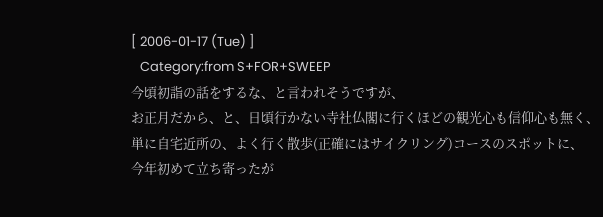[ 2006-01-17 (Tue) ]
   Category:from S+FOR+SWEEP
今頃初詣の話をするな、と言われそうですが、
お正月だから、と、日頃行かない寺社仏閣に行くほどの観光心も信仰心も無く、
単に自宅近所の、よく行く散歩(正確にはサイクリング)コースのスポットに、
今年初めて立ち寄ったが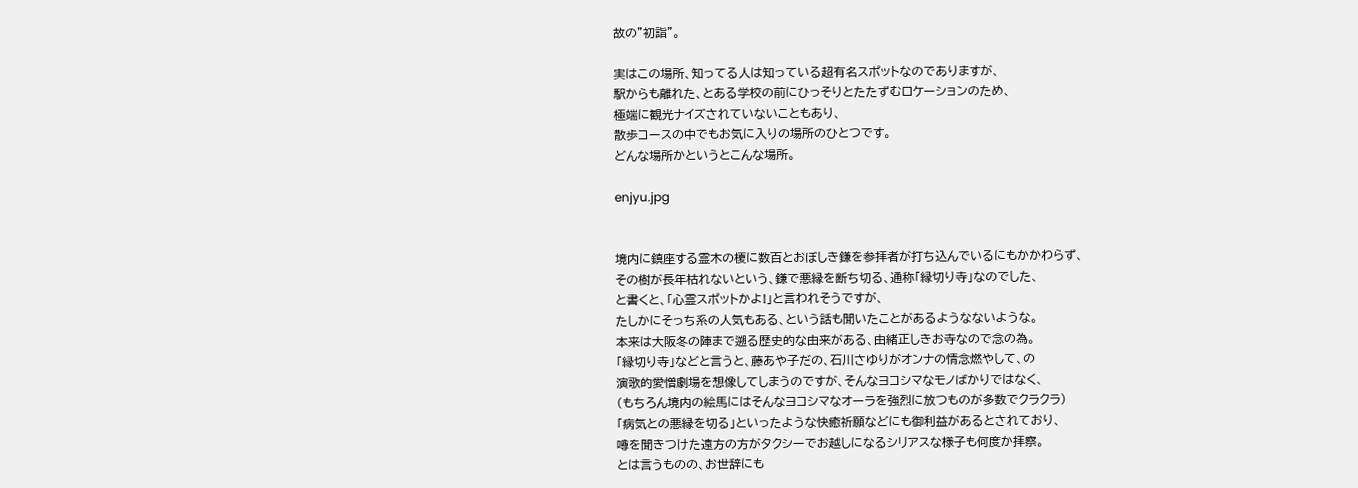故の”初詣”。

実はこの場所、知ってる人は知っている超有名スポットなのでありますが、
駅からも離れた、とある学校の前にひっそりとたたずむロケーションのため、
極端に観光ナイズされていないこともあり、
散歩コースの中でもお気に入りの場所のひとつです。
どんな場所かというとこんな場所。

enjyu.jpg


境内に鎮座する霊木の榎に数百とおぼしき鎌を参拝者が打ち込んでいるにもかかわらず、
その樹が長年枯れないという、鎌で悪縁を断ち切る、通称「縁切り寺」なのでした、
と書くと、「心霊スポットかよ!」と言われそうですが、
たしかにそっち系の人気もある、という話も聞いたことがあるようなないような。
本来は大阪冬の陣まで遡る歴史的な由来がある、由緒正しきお寺なので念の為。
「縁切り寺」などと言うと、藤あや子だの、石川さゆりがオンナの情念燃やして、の
演歌的愛憎劇場を想像してしまうのですが、そんなヨコシマなモノばかりではなく、
(もちろん境内の絵馬にはそんなヨコシマなオーラを強烈に放つものが多数でクラクラ)
「病気との悪縁を切る」といったような快癒祈願などにも御利益があるとされており、
噂を聞きつけた遠方の方がタクシーでお越しになるシリアスな様子も何度か拝察。
とは言うものの、お世辞にも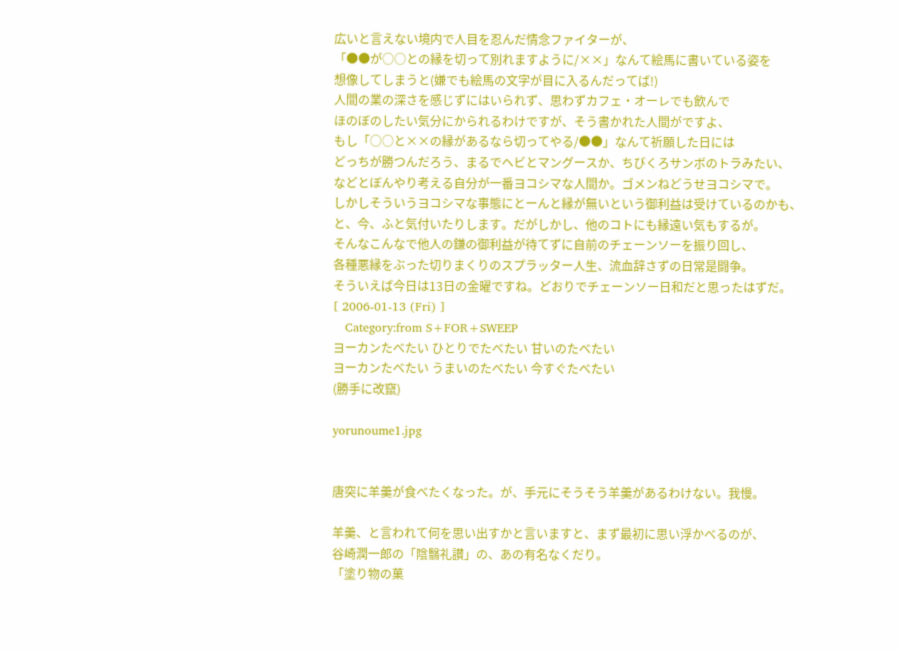広いと言えない境内で人目を忍んだ情念ファイターが、
「●●が○○との縁を切って別れますように/××」なんて絵馬に書いている姿を
想像してしまうと(嫌でも絵馬の文字が目に入るんだってば!)
人間の業の深さを感じずにはいられず、思わずカフェ・オーレでも飲んで
ほのぼのしたい気分にかられるわけですが、そう書かれた人間がですよ、
もし「○○と××の縁があるなら切ってやる/●●」なんて祈願した日には
どっちが勝つんだろう、まるでヘビとマングースか、ちびくろサンボのトラみたい、
などとぼんやり考える自分が一番ヨコシマな人間か。ゴメンねどうせヨコシマで。
しかしそういうヨコシマな事態にとーんと縁が無いという御利益は受けているのかも、
と、今、ふと気付いたりします。だがしかし、他のコトにも縁遠い気もするが。
そんなこんなで他人の鎌の御利益が待てずに自前のチェーンソーを振り回し、
各種悪縁をぶった切りまくりのスプラッター人生、流血辞さずの日常是闘争。
そういえば今日は13日の金曜ですね。どおりでチェーンソー日和だと思ったはずだ。
[ 2006-01-13 (Fri) ]
   Category:from S+FOR+SWEEP
ヨーカンたべたい ひとりでたべたい 甘いのたべたい
ヨーカンたべたい うまいのたべたい 今すぐたべたい
(勝手に改竄)

yorunoume1.jpg


唐突に羊羹が食べたくなった。が、手元にそうそう羊羹があるわけない。我慢。

羊羹、と言われて何を思い出すかと言いますと、まず最初に思い浮かべるのが、
谷崎潤一郎の「陰翳礼讃」の、あの有名なくだり。
「塗り物の菓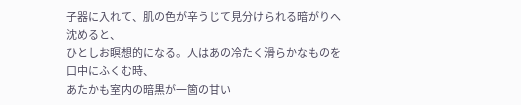子器に入れて、肌の色が辛うじて見分けられる暗がりへ沈めると、
ひとしお瞑想的になる。人はあの冷たく滑らかなものを口中にふくむ時、
あたかも室内の暗黒が一箇の甘い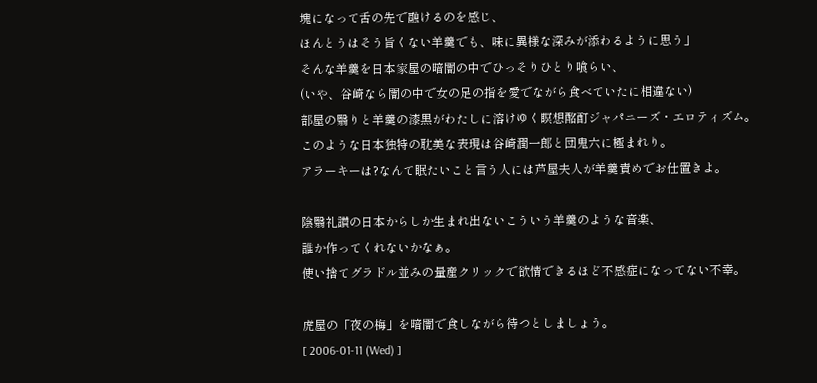塊になって舌の先で融けるのを感じ、
ほんとうはそう旨くない羊羹でも、味に異様な深みが添わるように思う」
そんな羊羹を日本家屋の暗闇の中でひっそりひとり喰らい、
(いや、谷崎なら闇の中で女の足の指を愛でながら食べていたに相違ない)
部屋の翳りと羊羹の漆黒がわたしに溶けゆく瞑想酩酊ジャパニーズ・エロティズム。
このような日本独特の耽美な表現は谷崎潤一郎と団鬼六に極まれり。
アラーキーは?なんて眠たいこと言う人には芦屋夫人が羊羹責めでお仕置きよ。

陰翳礼讃の日本からしか生まれ出ないこういう羊羹のような音楽、
誰か作ってくれないかなぁ。
使い捨てグラドル並みの量産クリックで欲情できるほど不感症になってない不幸。

虎屋の「夜の梅」を暗闇で食しながら待つとしましょう。
[ 2006-01-11 (Wed) ]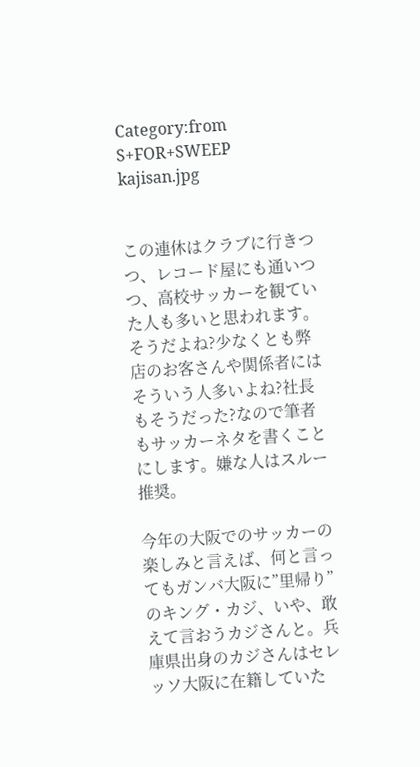Category:from S+FOR+SWEEP
kajisan.jpg


この連休はクラブに行きつつ、レコード屋にも通いつつ、高校サッカーを観ていた人も多いと思われます。そうだよね?少なくとも弊店のお客さんや関係者にはそういう人多いよね?社長もそうだった?なので筆者もサッカーネタを書くことにします。嫌な人はスルー推奨。

今年の大阪でのサッカーの楽しみと言えば、何と言ってもガンバ大阪に”里帰り”のキング・カジ、いや、敢えて言おうカジさんと。兵庫県出身のカジさんはセレッソ大阪に在籍していた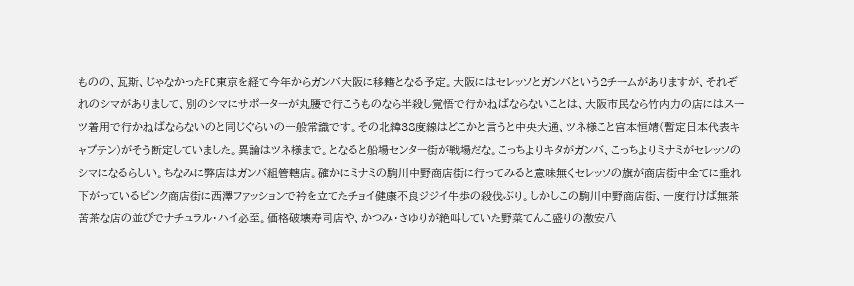ものの、瓦斯、じゃなかったFC東京を経て今年からガンバ大阪に移籍となる予定。大阪にはセレッソとガンバという2チームがありますが、それぞれのシマがありまして、別のシマにサポーターが丸腰で行こうものなら半殺し覚悟で行かねばならないことは、大阪市民なら竹内力の店にはスーツ着用で行かねばならないのと同じぐらいの一般常識です。その北緯38度線はどこかと言うと中央大通、ツネ様こと宮本恒靖(暫定日本代表キャプテン)がそう断定していました。異論はツネ様まで。となると船場センター街が戦場だな。こっちよりキタがガンバ、こっちよりミナミがセレッソのシマになるらしい。ちなみに弊店はガンバ組管轄店。確かにミナミの駒川中野商店街に行ってみると意味無くセレッソの旗が商店街中全てに垂れ下がっているピンク商店街に西澤ファッションで衿を立てたチョイ健康不良ジジイ牛歩の殺伐ぶり。しかしこの駒川中野商店街、一度行けば無茶苦茶な店の並びでナチュラル・ハイ必至。価格破壊寿司店や、かつみ・さゆりが絶叫していた野菜てんこ盛りの激安八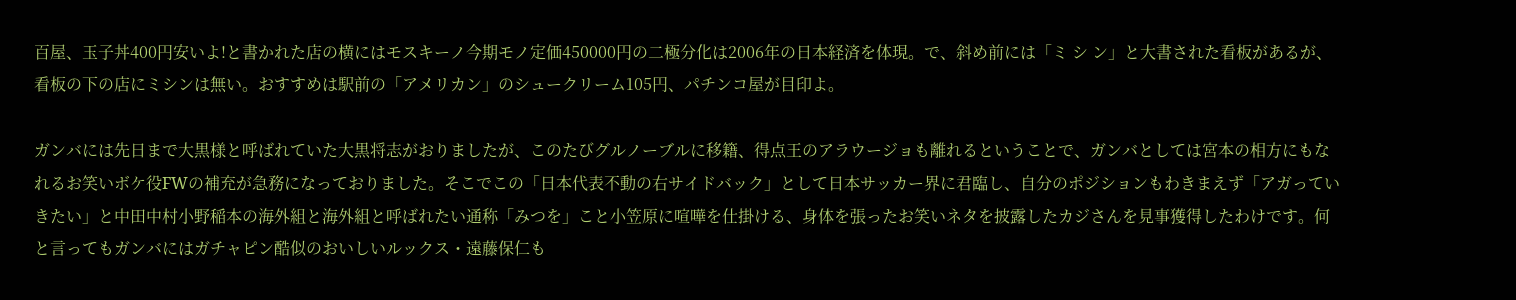百屋、玉子丼400円安いよ!と書かれた店の横にはモスキーノ今期モノ定価450000円の二極分化は2006年の日本経済を体現。で、斜め前には「ミ シ ン」と大書された看板があるが、看板の下の店にミシンは無い。おすすめは駅前の「アメリカン」のシュークリーム105円、パチンコ屋が目印よ。

ガンバには先日まで大黒様と呼ばれていた大黒将志がおりましたが、このたびグルノーブルに移籍、得点王のアラウージョも離れるということで、ガンバとしては宮本の相方にもなれるお笑いボケ役FWの補充が急務になっておりました。そこでこの「日本代表不動の右サイドバック」として日本サッカー界に君臨し、自分のポジションもわきまえず「アガっていきたい」と中田中村小野稲本の海外組と海外組と呼ばれたい通称「みつを」こと小笠原に喧嘩を仕掛ける、身体を張ったお笑いネタを披露したカジさんを見事獲得したわけです。何と言ってもガンバにはガチャピン酷似のおいしいルックス・遠藤保仁も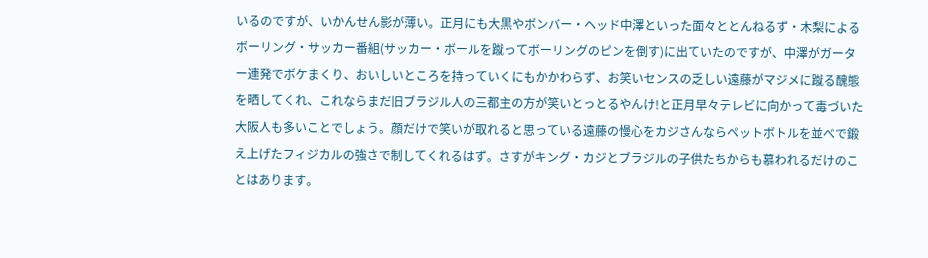いるのですが、いかんせん影が薄い。正月にも大黒やボンバー・ヘッド中澤といった面々ととんねるず・木梨によるボーリング・サッカー番組(サッカー・ボールを蹴ってボーリングのピンを倒す)に出ていたのですが、中澤がガーター連発でボケまくり、おいしいところを持っていくにもかかわらず、お笑いセンスの乏しい遠藤がマジメに蹴る醜態を晒してくれ、これならまだ旧ブラジル人の三都主の方が笑いとっとるやんけ!と正月早々テレビに向かって毒づいた大阪人も多いことでしょう。顔だけで笑いが取れると思っている遠藤の慢心をカジさんならペットボトルを並べで鍛え上げたフィジカルの強さで制してくれるはず。さすがキング・カジとブラジルの子供たちからも慕われるだけのことはあります。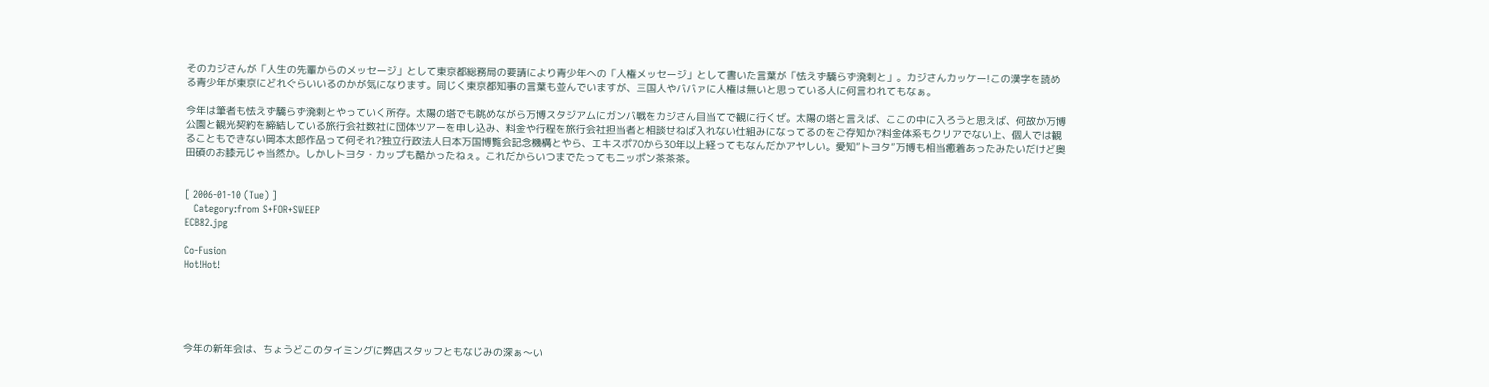そのカジさんが「人生の先輩からのメッセージ」として東京都総務局の要請により青少年への「人権メッセージ」として書いた言葉が「怯えず驕らず溌剌と」。カジさんカッケー!この漢字を読める青少年が東京にどれぐらいいるのかが気になります。同じく東京都知事の言葉も並んでいますが、三国人やババァに人権は無いと思っている人に何言われてもなぁ。

今年は筆者も怯えず驕らず溌剌とやっていく所存。太陽の塔でも眺めながら万博スタジアムにガンバ戦をカジさん目当てで観に行くぜ。太陽の塔と言えば、ここの中に入ろうと思えば、何故か万博公園と観光契約を締結している旅行会社数社に団体ツアーを申し込み、料金や行程を旅行会社担当者と相談せねば入れない仕組みになってるのをご存知か?料金体系もクリアでない上、個人では観ることもできない岡本太郎作品って何それ?独立行政法人日本万国博覧会記念機構とやら、エキスポ70から30年以上経ってもなんだかアヤしい。愛知”トヨタ”万博も相当癒着あったみたいだけど奥田碩のお膝元じゃ当然か。しかしトヨタ・カップも酷かったねぇ。これだからいつまでたってもニッポン茶茶茶。


[ 2006-01-10 (Tue) ]
   Category:from S+FOR+SWEEP
ECB82.jpg

Co-Fusion
Hot!Hot!





今年の新年会は、ちょうどこのタイミングに弊店スタッフともなじみの深ぁ〜い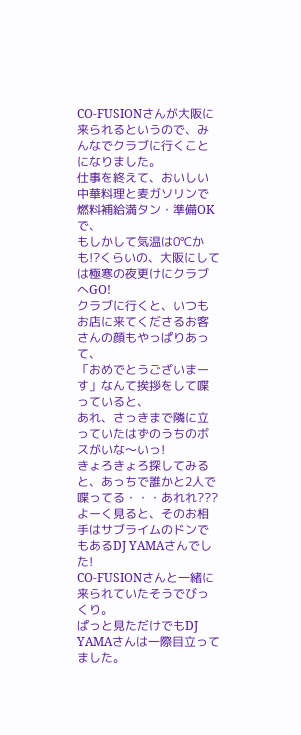CO-FUSIONさんが大阪に来られるというので、みんなでクラブに行くことになりました。
仕事を終えて、おいしい中華料理と麦ガソリンで燃料補給満タン・準備OKで、
もしかして気温は0℃かも!?くらいの、大阪にしては極寒の夜更けにクラブへGO!
クラブに行くと、いつもお店に来てくださるお客さんの顔もやっぱりあって、
「おめでとうございまーす」なんて挨拶をして喋っていると、
あれ、さっきまで隣に立っていたはずのうちのボスがいな〜いっ!
きょろきょろ探してみると、あっちで誰かと2人で喋ってる・・・あれれ???
よーく見ると、そのお相手はサブライムのドンでもあるDJ YAMAさんでした!
CO-FUSIONさんと一緒に来られていたそうでびっくり。
ぱっと見ただけでもDJ YAMAさんは一際目立ってました。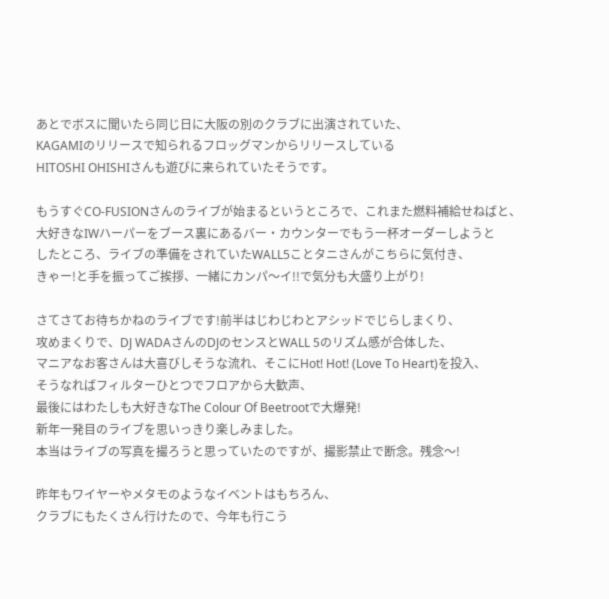あとでボスに聞いたら同じ日に大阪の別のクラブに出演されていた、
KAGAMIのリリースで知られるフロッグマンからリリースしている
HITOSHI OHISHIさんも遊びに来られていたそうです。

もうすぐCO-FUSIONさんのライブが始まるというところで、これまた燃料補給せねばと、
大好きなIWハーパーをブース裏にあるバー・カウンターでもう一杯オーダーしようと
したところ、ライブの準備をされていたWALL5ことタニさんがこちらに気付き、
きゃー!と手を振ってご挨拶、一緒にカンパ〜イ!!で気分も大盛り上がり!

さてさてお待ちかねのライブです!前半はじわじわとアシッドでじらしまくり、
攻めまくりで、DJ WADAさんのDJのセンスとWALL 5のリズム感が合体した、
マニアなお客さんは大喜びしそうな流れ、そこにHot! Hot! (Love To Heart)を投入、
そうなればフィルターひとつでフロアから大歓声、
最後にはわたしも大好きなThe Colour Of Beetrootで大爆発!
新年一発目のライブを思いっきり楽しみました。
本当はライブの写真を撮ろうと思っていたのですが、撮影禁止で断念。残念〜!

昨年もワイヤーやメタモのようなイベントはもちろん、
クラブにもたくさん行けたので、今年も行こう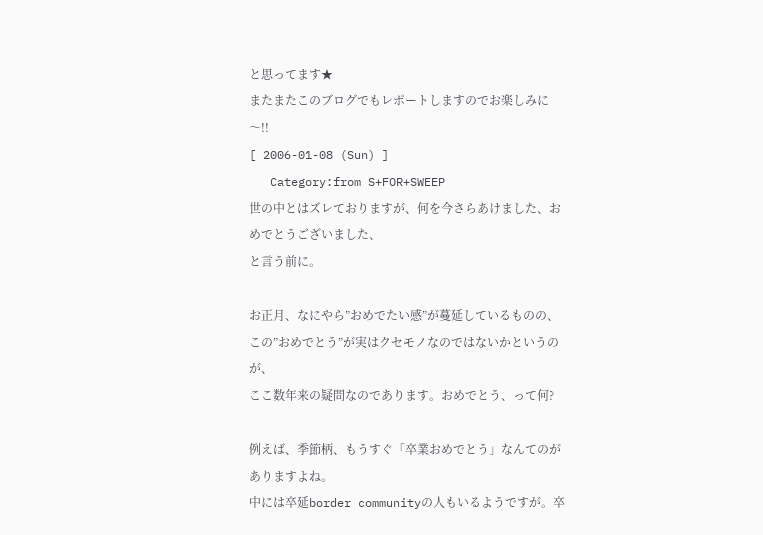と思ってます★
またまたこのブログでもレポートしますのでお楽しみに〜!!
[ 2006-01-08 (Sun) ]
   Category:from S+FOR+SWEEP
世の中とはズレておりますが、何を今さらあけました、おめでとうございました、
と言う前に。

お正月、なにやら”おめでたい感”が蔓延しているものの、
この”おめでとう”が実はクセモノなのではないかというのが、
ここ数年来の疑問なのであります。おめでとう、って何?

例えば、季節柄、もうすぐ「卒業おめでとう」なんてのがありますよね。
中には卒延border communityの人もいるようですが。卒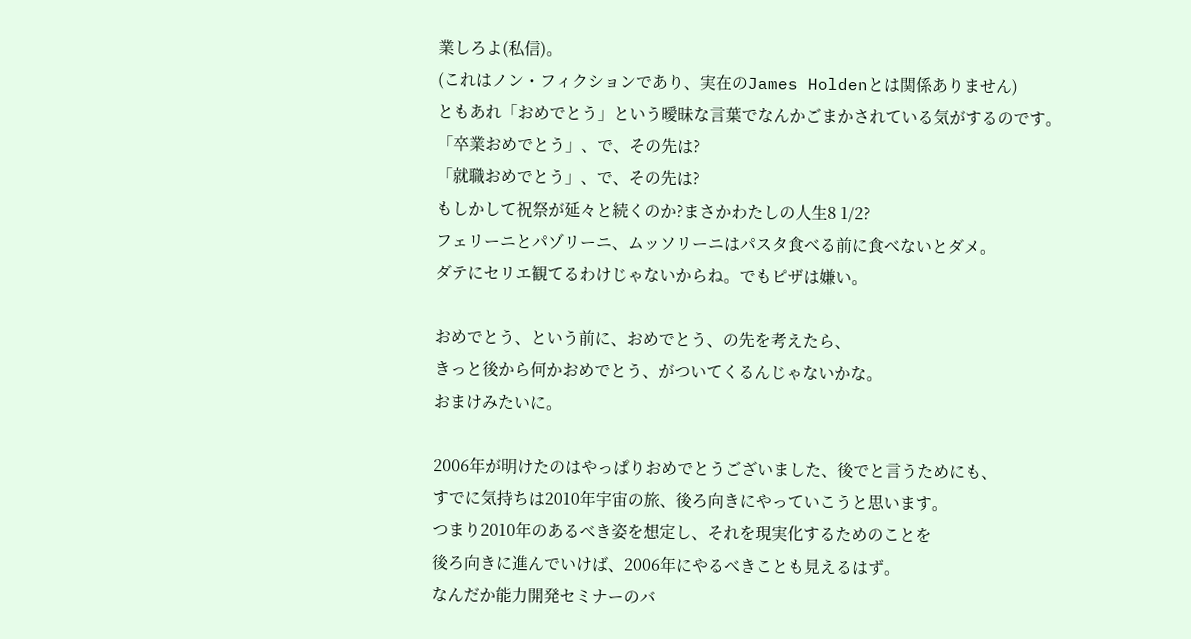業しろよ(私信)。
(これはノン・フィクションであり、実在のJames Holdenとは関係ありません)
ともあれ「おめでとう」という曖昧な言葉でなんかごまかされている気がするのです。
「卒業おめでとう」、で、その先は?
「就職おめでとう」、で、その先は?
もしかして祝祭が延々と続くのか?まさかわたしの人生8 1/2?
フェリーニとパゾリーニ、ムッソリーニはパスタ食べる前に食べないとダメ。
ダテにセリエ観てるわけじゃないからね。でもピザは嫌い。

おめでとう、という前に、おめでとう、の先を考えたら、
きっと後から何かおめでとう、がついてくるんじゃないかな。
おまけみたいに。

2006年が明けたのはやっぱりおめでとうございました、後でと言うためにも、
すでに気持ちは2010年宇宙の旅、後ろ向きにやっていこうと思います。
つまり2010年のあるべき姿を想定し、それを現実化するためのことを
後ろ向きに進んでいけば、2006年にやるべきことも見えるはず。
なんだか能力開発セミナーのバ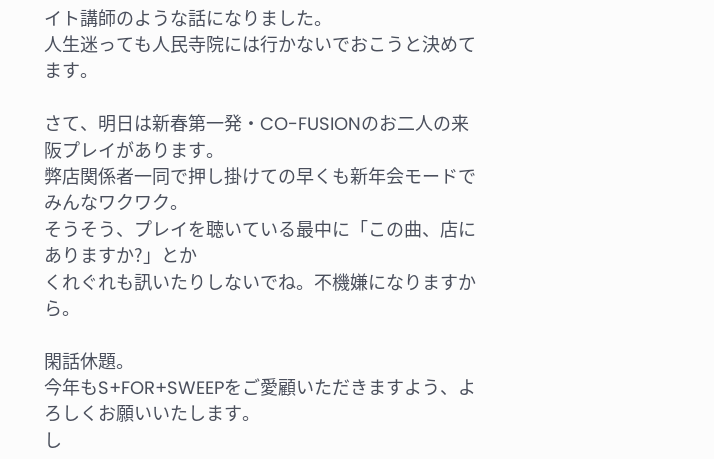イト講師のような話になりました。
人生迷っても人民寺院には行かないでおこうと決めてます。

さて、明日は新春第一発・CO-FUSIONのお二人の来阪プレイがあります。
弊店関係者一同で押し掛けての早くも新年会モードでみんなワクワク。
そうそう、プレイを聴いている最中に「この曲、店にありますか?」とか
くれぐれも訊いたりしないでね。不機嫌になりますから。

閑話休題。
今年もS+FOR+SWEEPをご愛顧いただきますよう、よろしくお願いいたします。
し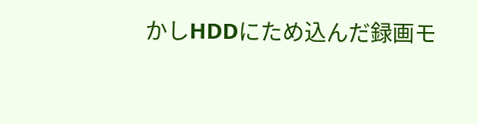かしHDDにため込んだ録画モ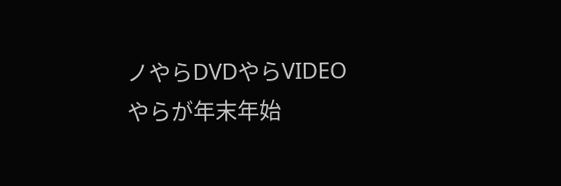ノやらDVDやらVIDEOやらが年末年始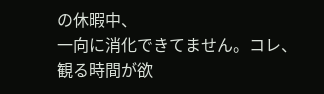の休暇中、
一向に消化できてません。コレ、観る時間が欲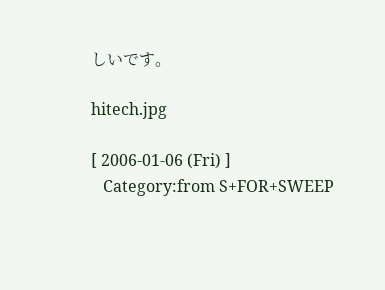しいです。

hitech.jpg

[ 2006-01-06 (Fri) ]
   Category:from S+FOR+SWEEP